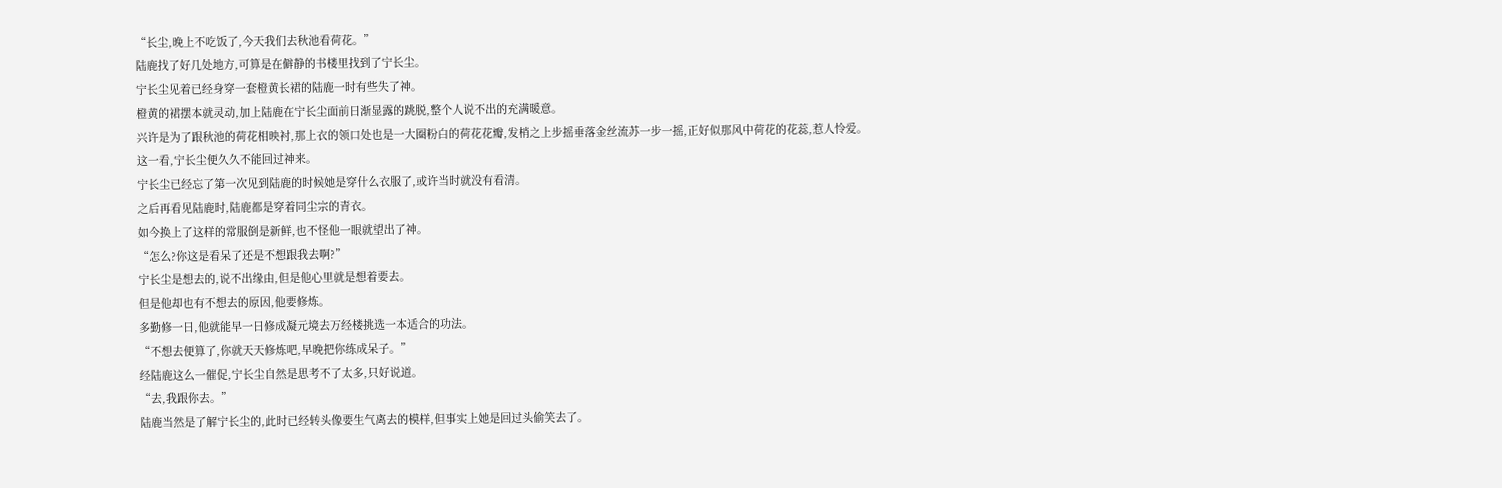“长尘,晚上不吃饭了,今天我们去秋池看荷花。”
陆鹿找了好几处地方,可算是在僻静的书楼里找到了宁长尘。
宁长尘见着已经身穿一套橙黄长裙的陆鹿一时有些失了神。
橙黄的裙摆本就灵动,加上陆鹿在宁长尘面前日渐显露的跳脱,整个人说不出的充满暖意。
兴许是为了跟秋池的荷花相映衬,那上衣的领口处也是一大圈粉白的荷花花瓣,发梢之上步摇垂落金丝流苏一步一摇,正好似那风中荷花的花蕊,惹人怜爱。
这一看,宁长尘便久久不能回过神来。
宁长尘已经忘了第一次见到陆鹿的时候她是穿什么衣服了,或许当时就没有看清。
之后再看见陆鹿时,陆鹿都是穿着同尘宗的青衣。
如今换上了这样的常服倒是新鲜,也不怪他一眼就望出了神。
“怎么?你这是看呆了还是不想跟我去啊?”
宁长尘是想去的,说不出缘由,但是他心里就是想着要去。
但是他却也有不想去的原因,他要修炼。
多勤修一日,他就能早一日修成凝元境去万经楼挑选一本适合的功法。
“不想去便算了,你就天天修炼吧,早晚把你练成呆子。”
经陆鹿这么一催促,宁长尘自然是思考不了太多,只好说道。
“去,我跟你去。”
陆鹿当然是了解宁长尘的,此时已经转头像要生气离去的模样,但事实上她是回过头偷笑去了。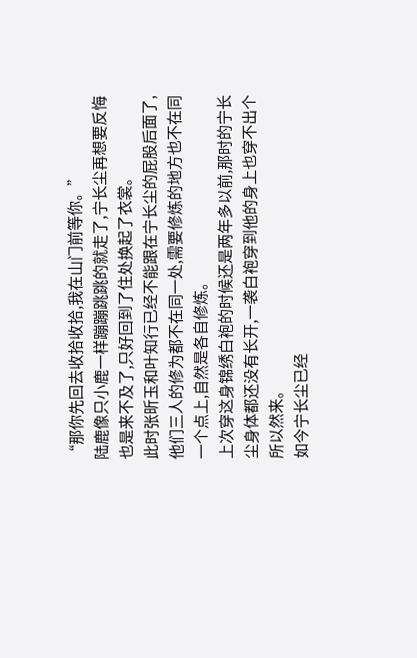“那你先回去收拾收拾,我在山门前等你。”
陆鹿像只小鹿一样蹦蹦跳跳的就走了,宁长尘再想要反悔也是来不及了,只好回到了住处换起了衣裳。
此时张昕玉和叶知行已经不能跟在宁长尘的屁股后面了,他们三人的修为都不在同一处,需要修炼的地方也不在同一个点上,自然是各自修炼。
上次穿这身锦绣白袍的时候还是两年多以前,那时的宁长尘身体都还没有长开,一袭白袍穿到他的身上也穿不出个所以然来。
如今宁长尘已经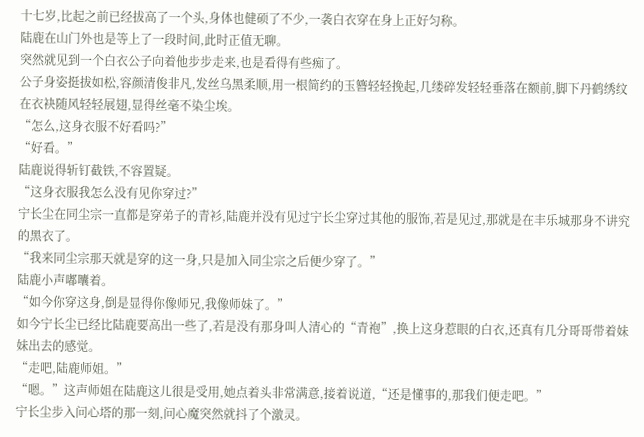十七岁,比起之前已经拔高了一个头,身体也健硕了不少,一袭白衣穿在身上正好匀称。
陆鹿在山门外也是等上了一段时间,此时正值无聊。
突然就见到一个白衣公子向着他步步走来,也是看得有些痴了。
公子身姿挺拔如松,容颜清俊非凡,发丝乌黑柔顺,用一根简约的玉簪轻轻挽起,几缕碎发轻轻垂落在额前,脚下丹鹤绣纹在衣袂随风轻轻展翅,显得丝毫不染尘埃。
“怎么,这身衣服不好看吗?”
“好看。”
陆鹿说得斩钉截铁,不容置疑。
“这身衣服我怎么没有见你穿过?”
宁长尘在同尘宗一直都是穿弟子的青衫,陆鹿并没有见过宁长尘穿过其他的服饰,若是见过,那就是在丰乐城那身不讲究的黑衣了。
“我来同尘宗那天就是穿的这一身,只是加入同尘宗之后便少穿了。”
陆鹿小声嘟囔着。
“如今你穿这身,倒是显得你像师兄,我像师妹了。”
如今宁长尘已经比陆鹿要高出一些了,若是没有那身叫人清心的“青袍”,换上这身惹眼的白衣,还真有几分哥哥带着妹妹出去的感觉。
“走吧,陆鹿师姐。”
“嗯。”这声师姐在陆鹿这儿很是受用,她点着头非常满意,接着说道,“还是懂事的,那我们便走吧。”
宁长尘步入问心塔的那一刻,问心魔突然就抖了个激灵。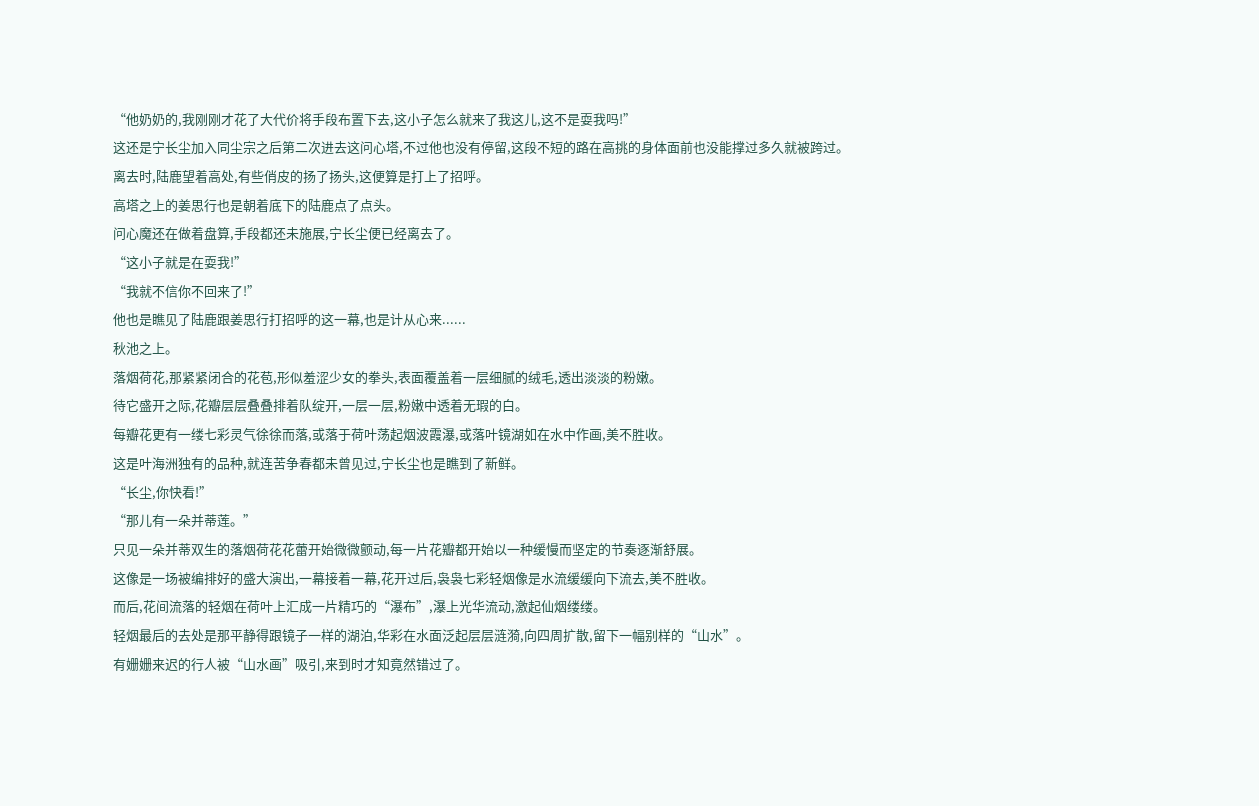“他奶奶的,我刚刚才花了大代价将手段布置下去,这小子怎么就来了我这儿,这不是耍我吗!”
这还是宁长尘加入同尘宗之后第二次进去这问心塔,不过他也没有停留,这段不短的路在高挑的身体面前也没能撑过多久就被跨过。
离去时,陆鹿望着高处,有些俏皮的扬了扬头,这便算是打上了招呼。
高塔之上的姜思行也是朝着底下的陆鹿点了点头。
问心魔还在做着盘算,手段都还未施展,宁长尘便已经离去了。
“这小子就是在耍我!”
“我就不信你不回来了!”
他也是瞧见了陆鹿跟姜思行打招呼的这一幕,也是计从心来......
秋池之上。
落烟荷花,那紧紧闭合的花苞,形似羞涩少女的拳头,表面覆盖着一层细腻的绒毛,透出淡淡的粉嫩。
待它盛开之际,花瓣层层叠叠排着队绽开,一层一层,粉嫩中透着无瑕的白。
每瓣花更有一缕七彩灵气徐徐而落,或落于荷叶荡起烟波霞瀑,或落叶镜湖如在水中作画,美不胜收。
这是叶海洲独有的品种,就连苦争春都未曾见过,宁长尘也是瞧到了新鲜。
“长尘,你快看!”
“那儿有一朵并蒂莲。”
只见一朵并蒂双生的落烟荷花花蕾开始微微颤动,每一片花瓣都开始以一种缓慢而坚定的节奏逐渐舒展。
这像是一场被编排好的盛大演出,一幕接着一幕,花开过后,袅袅七彩轻烟像是水流缓缓向下流去,美不胜收。
而后,花间流落的轻烟在荷叶上汇成一片精巧的“瀑布”,瀑上光华流动,激起仙烟缕缕。
轻烟最后的去处是那平静得跟镜子一样的湖泊,华彩在水面泛起层层涟漪,向四周扩散,留下一幅别样的“山水”。
有姗姗来迟的行人被“山水画”吸引,来到时才知竟然错过了。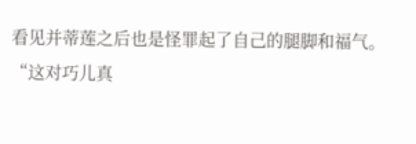看见并蒂莲之后也是怪罪起了自己的腿脚和福气。
“这对巧儿真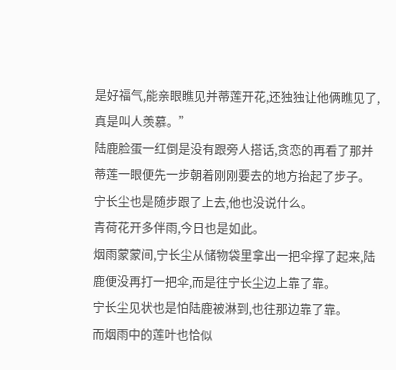是好福气,能亲眼瞧见并蒂莲开花,还独独让他俩瞧见了,真是叫人羡慕。”
陆鹿脸蛋一红倒是没有跟旁人搭话,贪恋的再看了那并蒂莲一眼便先一步朝着刚刚要去的地方抬起了步子。
宁长尘也是随步跟了上去,他也没说什么。
青荷花开多伴雨,今日也是如此。
烟雨蒙蒙间,宁长尘从储物袋里拿出一把伞撑了起来,陆鹿便没再打一把伞,而是往宁长尘边上靠了靠。
宁长尘见状也是怕陆鹿被淋到,也往那边靠了靠。
而烟雨中的莲叶也恰似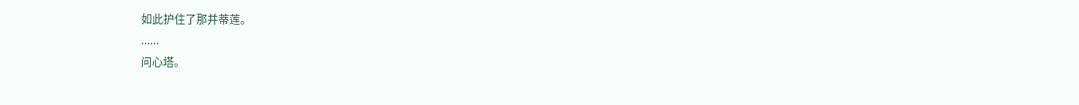如此护住了那并蒂莲。
......
问心塔。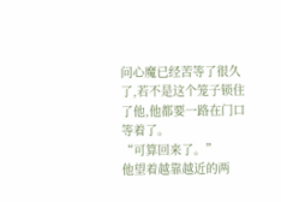问心魔已经苦等了很久了,若不是这个笼子锁住了他,他都要一路在门口等着了。
“可算回来了。”
他望着越靠越近的两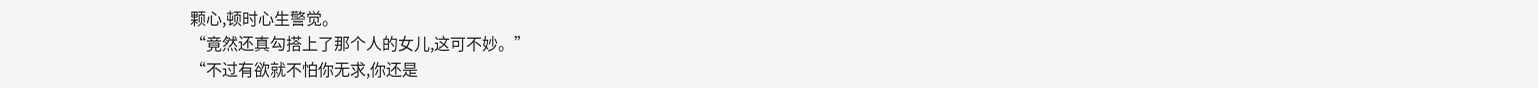颗心,顿时心生警觉。
“竟然还真勾搭上了那个人的女儿,这可不妙。”
“不过有欲就不怕你无求,你还是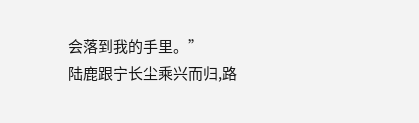会落到我的手里。”
陆鹿跟宁长尘乘兴而归,路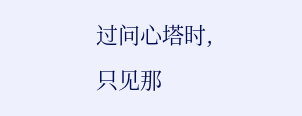过问心塔时,只见那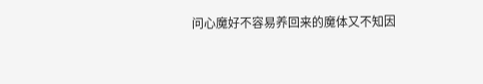问心魔好不容易养回来的魔体又不知因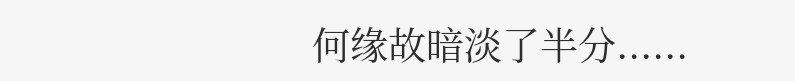何缘故暗淡了半分......